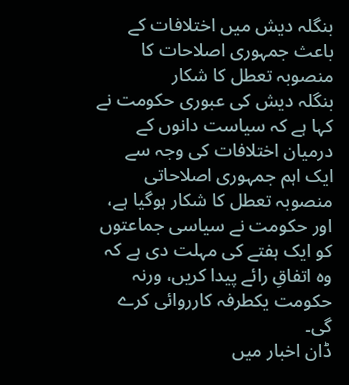بنگلہ دیش میں اختلافات کے باعث جمہوری اصلاحات کا منصوبہ تعطل کا شکار
بنگلہ دیش کی عبوری حکومت نے کہا ہے کہ سیاست دانوں کے درمیان اختلافات کی وجہ سے ایک اہم جمہوری اصلاحاتی منصوبہ تعطل کا شکار ہوگیا ہے، اور حکومت نے سیاسی جماعتوں کو ایک ہفتے کی مہلت دی ہے کہ وہ اتفاقِ رائے پیدا کریں، ورنہ حکومت یکطرفہ کارروائی کرے گی۔
ڈان اخبار میں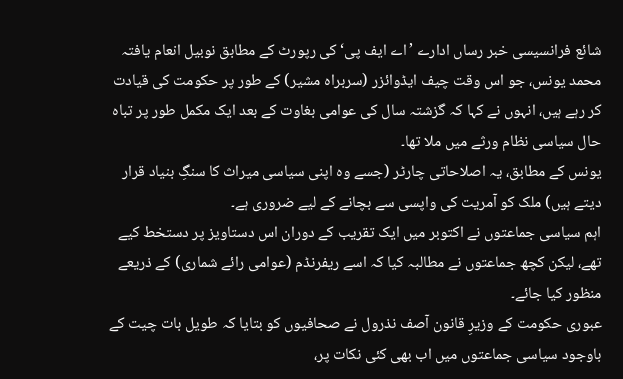شائع فرانسیسی خبر رساں ادارے ’اے ایف پی‘ کی رپورٹ کے مطابق نوبیل انعام یافتہ محمد یونس، جو اس وقت چیف ایڈوائزر (سربراہ مشیر) کے طور پر حکومت کی قیادت کر رہے ہیں، انہوں نے کہا کہ گزشتہ سال کی عوامی بغاوت کے بعد ایک مکمل طور پر تباہ حال سیاسی نظام ورثے میں ملا تھا۔
یونس کے مطابق، یہ اصلاحاتی چارٹر (جسے وہ اپنی سیاسی میراث کا سنگِ بنیاد قرار دیتے ہیں) ملک کو آمریت کی واپسی سے بچانے کے لیے ضروری ہے۔
اہم سیاسی جماعتوں نے اکتوبر میں ایک تقریب کے دوران اس دستاویز پر دستخط کیے تھے، لیکن کچھ جماعتوں نے مطالبہ کیا کہ اسے ریفرنڈم (عوامی رائے شماری) کے ذریعے منظور کیا جائے۔
عبوری حکومت کے وزیرِ قانون آصف نذرول نے صحافیوں کو بتایا کہ طویل بات چیت کے باوجود سیاسی جماعتوں میں اب بھی کئی نکات پر،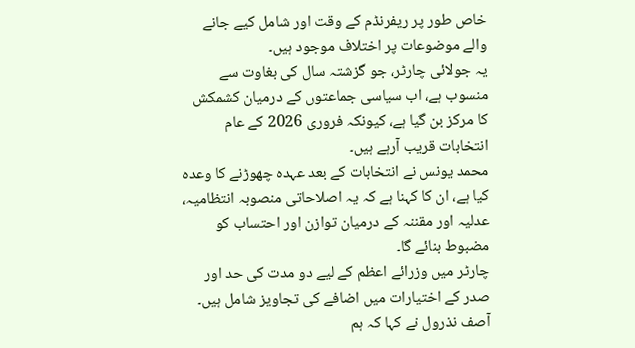خاص طور پر ریفرنڈم کے وقت اور شامل کیے جانے والے موضوعات پر اختلاف موجود ہیں۔
یہ جولائی چارٹر، جو گزشتہ سال کی بغاوت سے منسوب ہے، اب سیاسی جماعتوں کے درمیان کشمکش کا مرکز بن گیا ہے، کیونکہ فروری 2026 کے عام انتخابات قریب آرہے ہیں۔
محمد یونس نے انتخابات کے بعد عہدہ چھوڑنے کا وعدہ کیا ہے، ان کا کہنا ہے کہ یہ اصلاحاتی منصوبہ انتظامیہ، عدلیہ اور مقننہ کے درمیان توازن اور احتساب کو مضبوط بنائے گا۔
چارٹر میں وزرائے اعظم کے لیے دو مدت کی حد اور صدر کے اختیارات میں اضافے کی تجاویز شامل ہیں۔
آصف نذرول نے کہا کہ ہم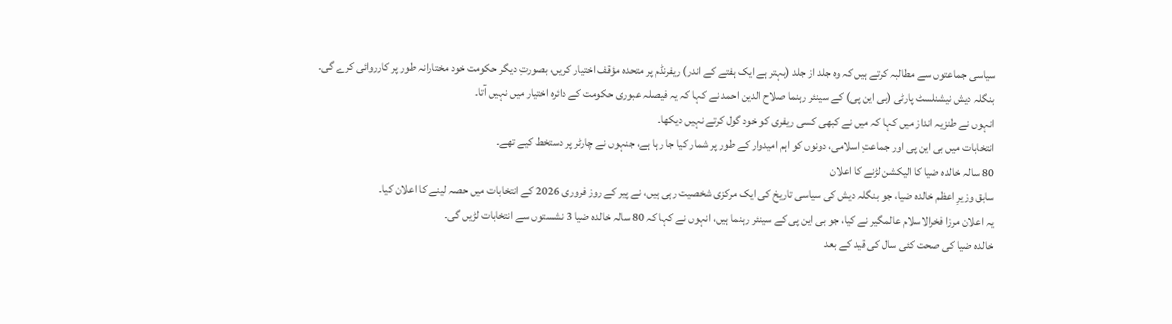سیاسی جماعتوں سے مطالبہ کرتے ہیں کہ وہ جلد از جلد (بہتر ہے ایک ہفتے کے اندر) ریفرنڈم پر متحدہ مؤقف اختیار کریں، بصورتِ دیگر حکومت خود مختارانہ طور پر کارروائی کرے گی۔
بنگلہ دیش نیشنلسٹ پارٹی (بی این پی) کے سینئر رہنما صلاح الدین احمد نے کہا کہ یہ فیصلہ عبوری حکومت کے دائرہ اختیار میں نہیں آتا۔
انہوں نے طنزیہ انداز میں کہا کہ میں نے کبھی کسی ریفری کو خود گول کرتے نہیں دیکھا۔
انتخابات میں بی این پی اور جماعتِ اسلامی، دونوں کو اہم امیدوار کے طور پر شمار کیا جا رہا ہے، جنہوں نے چارٹر پر دستخط کیے تھے۔
80 سالہ خالدہ ضیا کا الیکشن لڑنے کا اعلان
سابق وزیرِ اعظم خالدہ ضیا، جو بنگلہ دیش کی سیاسی تاریخ کی ایک مرکزی شخصیت رہی ہیں، نے پیر کے روز فروری 2026 کے انتخابات میں حصہ لینے کا اعلان کیا۔
یہ اعلان مرزا فخرالاسلام عالمگیر نے کیا، جو بی این پی کے سینئر رہنما ہیں، انہوں نے کہا کہ 80 سالہ خالدہ ضیا 3 نشستوں سے انتخابات لڑیں گی۔
خالدہ ضیا کی صحت کئی سال کی قید کے بعد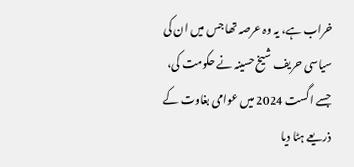خراب ہے، یہ وہ عرصہ تھا جس میں ان کی سیاسی حریف شیخ حسینہ نے حکومت کی، جسے اگست 2024 میں عوامی بغاوت کے ذریعے ہٹا دیا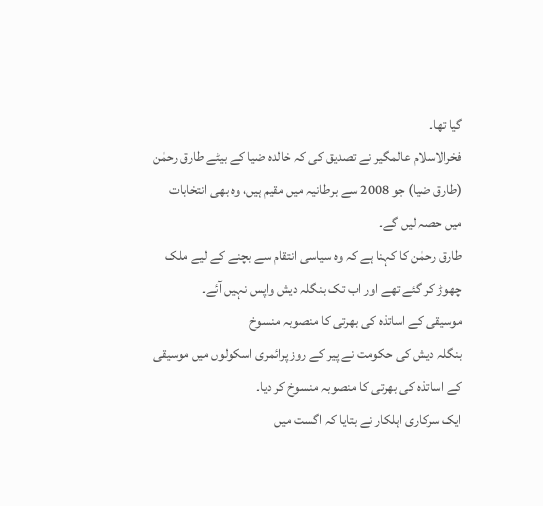گیا تھا۔
فخرالاسلام عالمگیر نے تصدیق کی کہ خالدہ ضیا کے بیٹے طارق رحمٰن (طارق ضیا) جو 2008 سے برطانیہ میں مقیم ہیں، وہ بھی انتخابات میں حصہ لیں گے۔
طارق رحمٰن کا کہنا ہے کہ وہ سیاسی انتقام سے بچنے کے لیے ملک چھوڑ کر گئے تھے اور اب تک بنگلہ دیش واپس نہیں آئے۔
موسیقی کے اساتذہ کی بھرتی کا منصوبہ منسوخ
بنگلہ دیش کی حکومت نے پیر کے روز پرائمری اسکولوں میں موسیقی کے اساتذہ کی بھرتی کا منصوبہ منسوخ کر دیا۔
ایک سرکاری اہلکار نے بتایا کہ اگست میں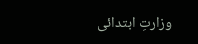وزارتِ ابتدائی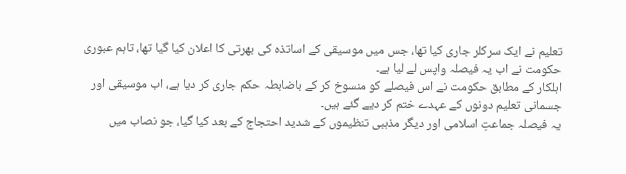تعلیم نے ایک سرکلر جاری کیا تھا، جس میں موسیقی کے اساتذہ کی بھرتی کا اعلان کیا گیا تھا، تاہم عبوری حکومت نے اب یہ فیصلہ واپس لے لیا ہے۔
اہلکار کے مطابق حکومت نے اس فیصلے کو منسوخ کر کے باضابطہ حکم جاری کر دیا ہے، اب موسیقی اور جسمانی تعلیم دونوں کے عہدے ختم کر دیے گئے ہیں۔
یہ فیصلہ جماعتِ اسلامی اور دیگر مذہبی تنظیموں کے شدید احتجاج کے بعد کیا گیا، جو نصاب میں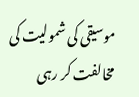موسیقی کی شمولیت کی مخالفت کر رہی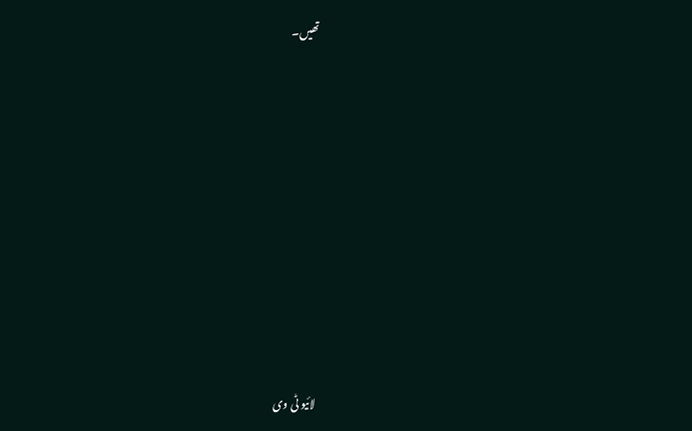تھیں۔













لائیو ٹی وی